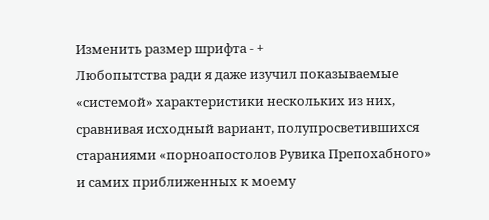Изменить размер шрифта - +
Любопытства ради я даже изучил показываемые «системой» характеристики нескольких из них, сравнивая исходный вариант, полупросветившихся стараниями «порноапостолов Рувика Препохабного» и самих приближенных к моему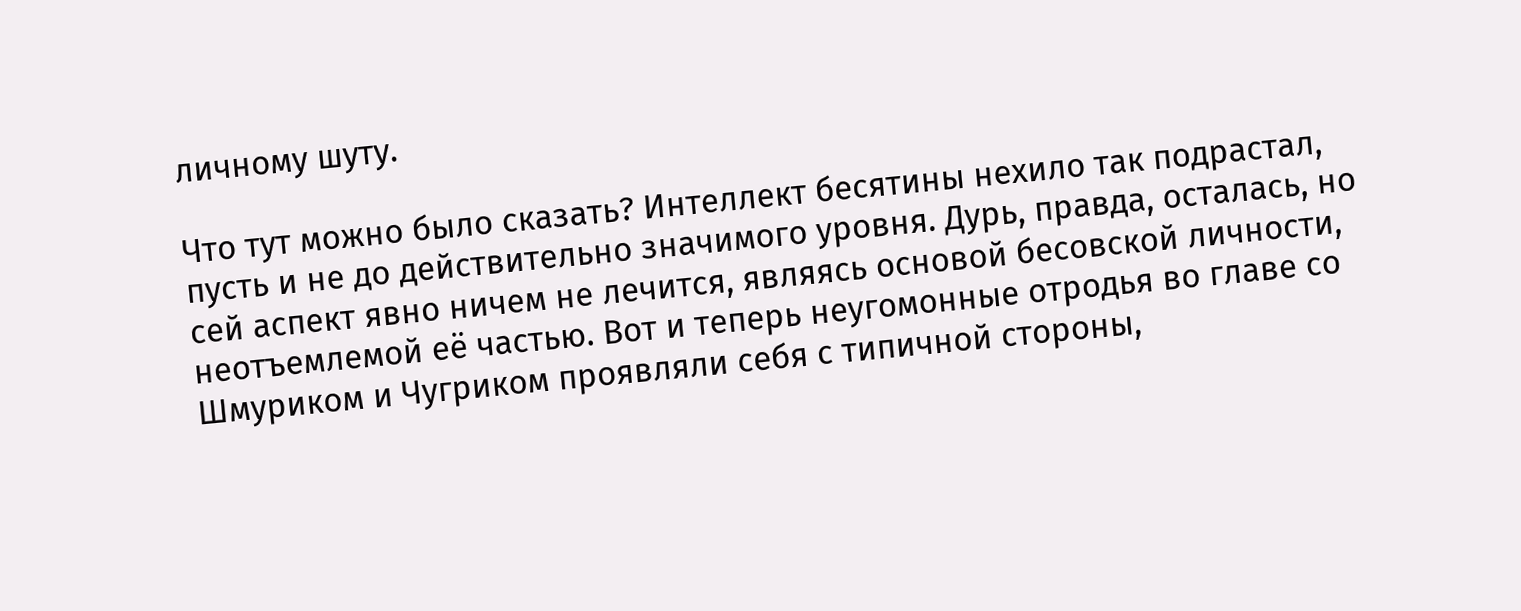личному шуту.

Что тут можно было сказать? Интеллект бесятины нехило так подрастал, пусть и не до действительно значимого уровня. Дурь, правда, осталась, но сей аспект явно ничем не лечится, являясь основой бесовской личности, неотъемлемой её частью. Вот и теперь неугомонные отродья во главе со Шмуриком и Чугриком проявляли себя с типичной стороны,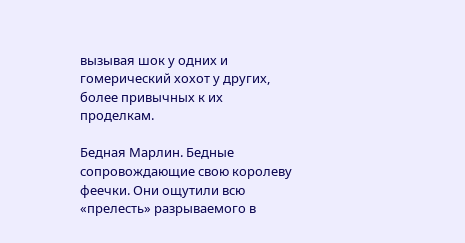вызывая шок у одних и гомерический хохот у других, более привычных к их проделкам.

Бедная Марлин. Бедные сопровождающие свою королеву феечки. Они ощутили всю «прелесть» разрываемого в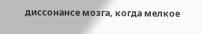диссонансе мозга, когда мелкое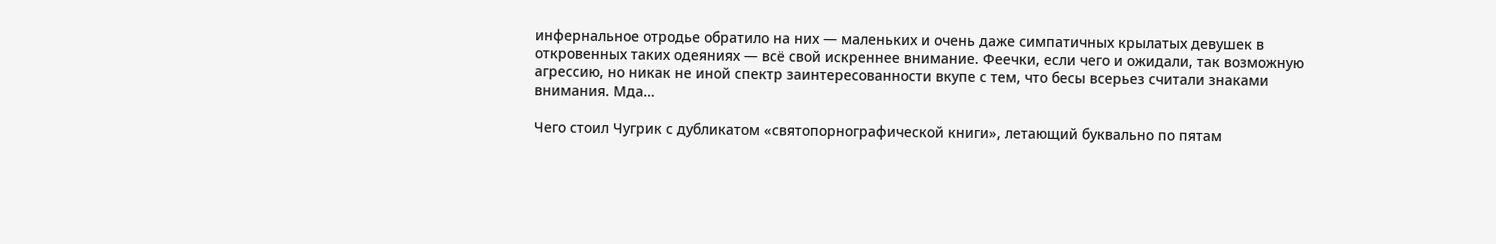инфернальное отродье обратило на них — маленьких и очень даже симпатичных крылатых девушек в откровенных таких одеяниях — всё свой искреннее внимание. Феечки, если чего и ожидали, так возможную агрессию, но никак не иной спектр заинтересованности вкупе с тем, что бесы всерьез считали знаками внимания. Мда…

Чего стоил Чугрик с дубликатом «святопорнографической книги», летающий буквально по пятам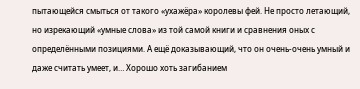пытающейся смыться от такого «ухажёра» королевы фей. Не просто летающий, но изрекающий «умные слова» из той самой книги и сравнения оных с определёнными позициями. А ещё доказывающий, что он очень-очень умный и даже считать умеет, и… Хорошо хоть загибанием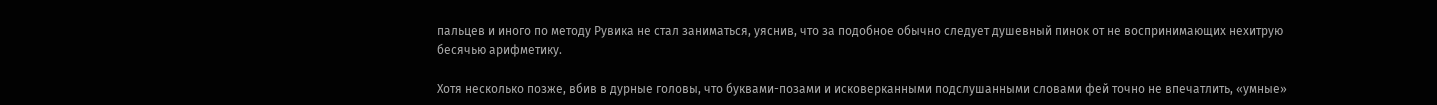пальцев и иного по методу Рувика не стал заниматься, уяснив, что за подобное обычно следует душевный пинок от не воспринимающих нехитрую бесячью арифметику.

Хотя несколько позже, вбив в дурные головы, что буквами-позами и исковерканными подслушанными словами фей точно не впечатлить, «умные»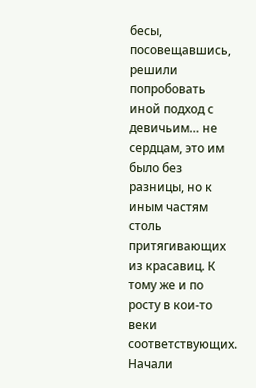бесы, посовещавшись, решили попробовать иной подход с девичьим… не сердцам, это им было без разницы, но к иным частям столь притягивающих из красавиц. К тому же и по росту в кои-то веки соответствующих. Начали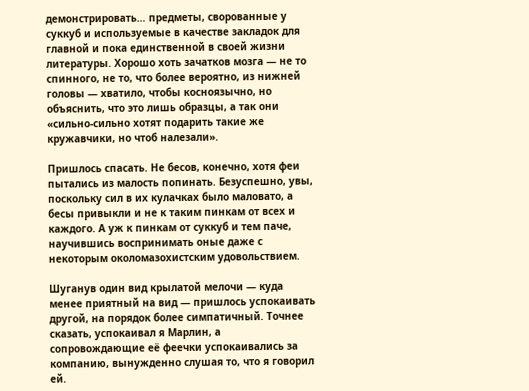демонстрировать… предметы, сворованные у суккуб и используемые в качестве закладок для главной и пока единственной в своей жизни литературы. Хорошо хоть зачатков мозга — не то спинного, не то, что более вероятно, из нижней головы — хватило, чтобы косноязычно, но объяснить, что это лишь образцы, а так они «сильно-сильно хотят подарить такие же кружавчики, но чтоб налезали».

Пришлось спасать. Не бесов, конечно, хотя феи пытались из малость попинать. Безуспешно, увы, поскольку сил в их кулачках было маловато, а бесы привыкли и не к таким пинкам от всех и каждого. А уж к пинкам от суккуб и тем паче, научившись воспринимать оные даже с некоторым околомазохистским удовольствием.

Шуганув один вид крылатой мелочи — куда менее приятный на вид — пришлось успокаивать другой, на порядок более симпатичный. Точнее сказать, успокаивал я Марлин, а сопровождающие её феечки успокаивались за компанию, вынужденно слушая то, что я говорил ей.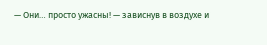— Они… просто ужасны! — зависнув в воздухе и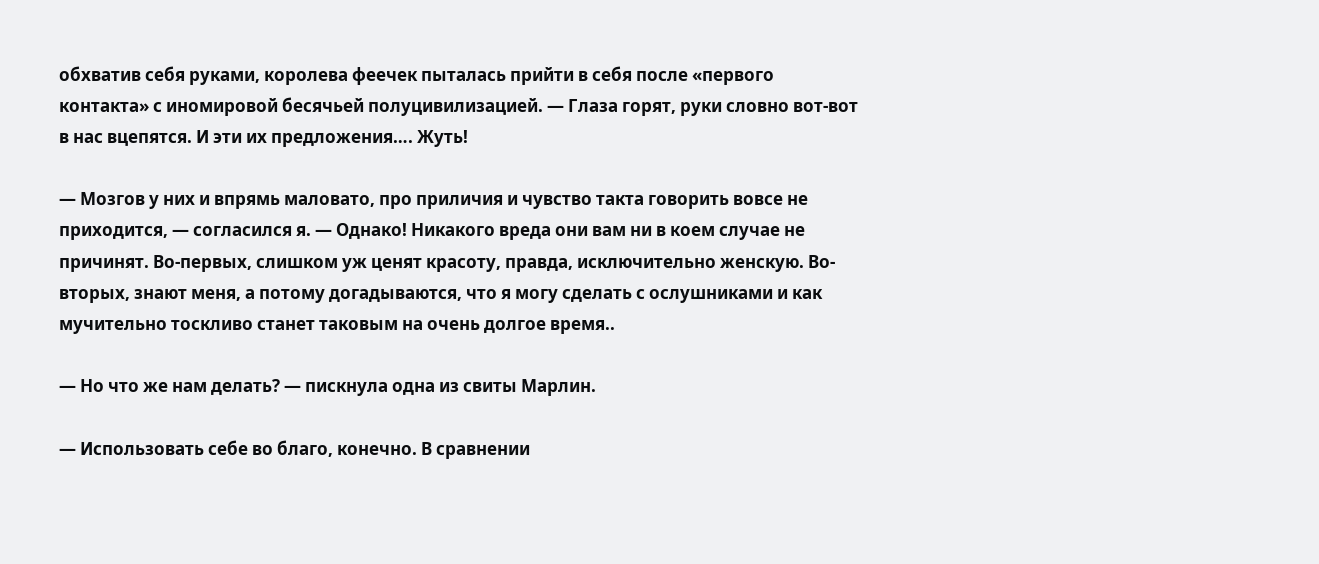обхватив себя руками, королева феечек пыталась прийти в себя после «первого контакта» с иномировой бесячьей полуцивилизацией. — Глаза горят, руки словно вот-вот в нас вцепятся. И эти их предложения…. Жуть!

— Мозгов у них и впрямь маловато, про приличия и чувство такта говорить вовсе не приходится, — согласился я. — Однако! Никакого вреда они вам ни в коем случае не причинят. Во-первых, слишком уж ценят красоту, правда, исключительно женскую. Во-вторых, знают меня, а потому догадываются, что я могу сделать с ослушниками и как мучительно тоскливо станет таковым на очень долгое время..

— Но что же нам делать? — пискнула одна из свиты Марлин.

— Использовать себе во благо, конечно. В сравнении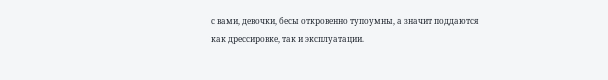с вами, девочки, бесы откровенно тупоумны, а значит поддаются как дрессировке, так и эксплуатации.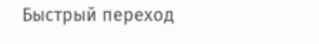Быстрый переход